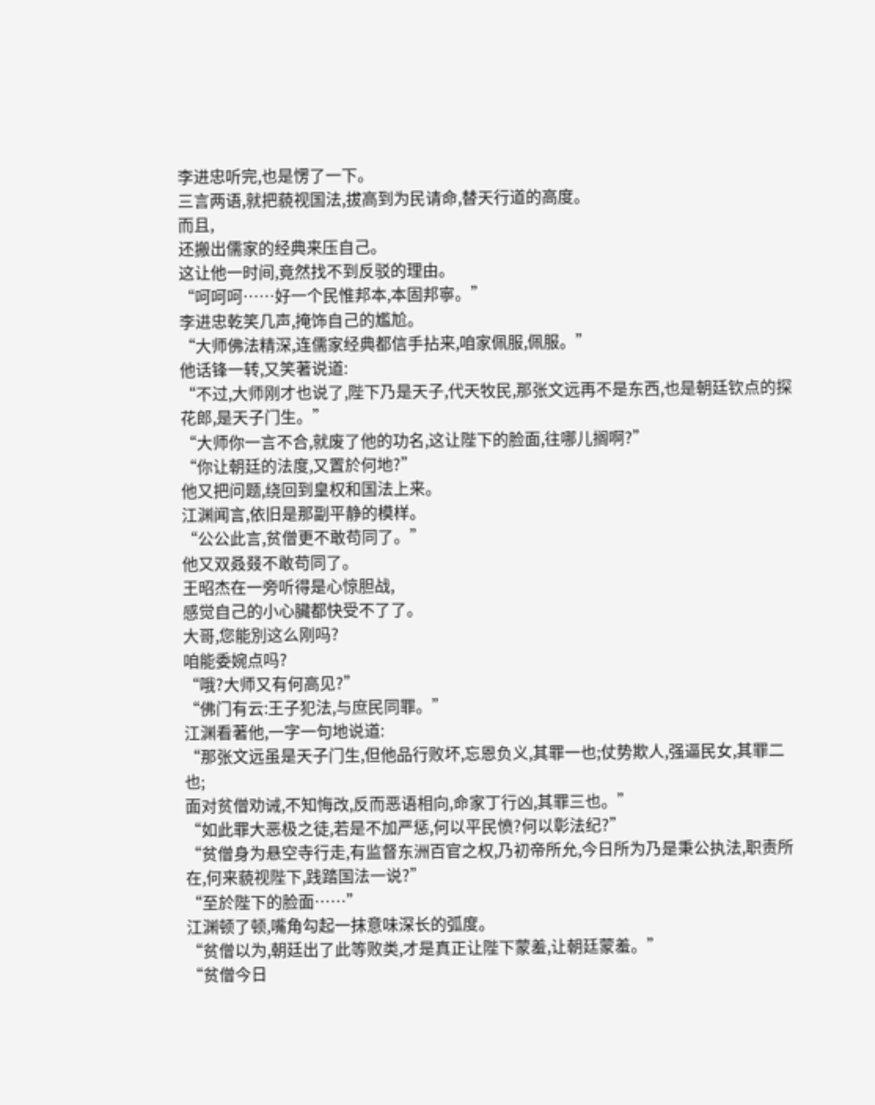李进忠听完,也是愣了一下。
三言两语,就把藐视国法,拔高到为民请命,替天行道的高度。
而且,
还搬出儒家的经典来压自己。
这让他一时间,竟然找不到反驳的理由。
“呵呵呵……好一个民惟邦本,本固邦寧。”
李进忠乾笑几声,掩饰自己的尷尬。
“大师佛法精深,连儒家经典都信手拈来,咱家佩服,佩服。”
他话锋一转,又笑著说道:
“不过,大师刚才也说了,陛下乃是天子,代天牧民,那张文远再不是东西,也是朝廷钦点的探花郎,是天子门生。”
“大师你一言不合,就废了他的功名,这让陛下的脸面,往哪儿搁啊?”
“你让朝廷的法度,又置於何地?”
他又把问题,绕回到皇权和国法上来。
江渊闻言,依旧是那副平静的模样。
“公公此言,贫僧更不敢苟同了。”
他又双叒叕不敢苟同了。
王昭杰在一旁听得是心惊胆战,
感觉自己的小心臟都快受不了了。
大哥,您能別这么刚吗?
咱能委婉点吗?
“哦?大师又有何高见?”
“佛门有云:王子犯法,与庶民同罪。”
江渊看著他,一字一句地说道:
“那张文远虽是天子门生,但他品行败坏,忘恩负义,其罪一也;仗势欺人,强逼民女,其罪二也;
面对贫僧劝诫,不知悔改,反而恶语相向,命家丁行凶,其罪三也。”
“如此罪大恶极之徒,若是不加严惩,何以平民愤?何以彰法纪?”
“贫僧身为悬空寺行走,有监督东洲百官之权,乃初帝所允,今日所为乃是秉公执法,职责所在,何来藐视陛下,践踏国法一说?”
“至於陛下的脸面……”
江渊顿了顿,嘴角勾起一抹意味深长的弧度。
“贫僧以为,朝廷出了此等败类,才是真正让陛下蒙羞,让朝廷蒙羞。”
“贫僧今日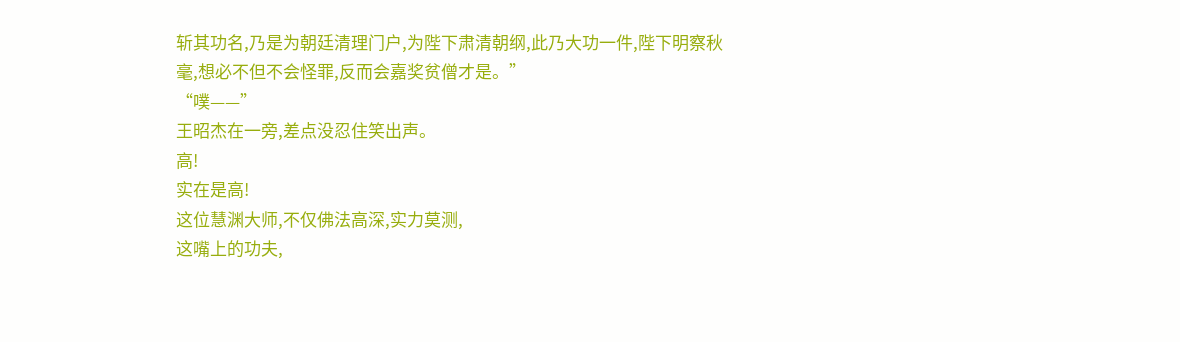斩其功名,乃是为朝廷清理门户,为陛下肃清朝纲,此乃大功一件,陛下明察秋毫,想必不但不会怪罪,反而会嘉奖贫僧才是。”
“噗——”
王昭杰在一旁,差点没忍住笑出声。
高!
实在是高!
这位慧渊大师,不仅佛法高深,实力莫测,
这嘴上的功夫,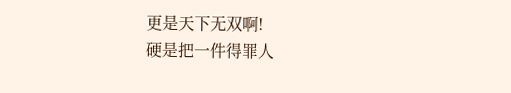更是天下无双啊!
硬是把一件得罪人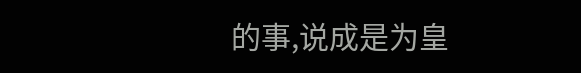的事,说成是为皇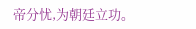帝分忧,为朝廷立功。